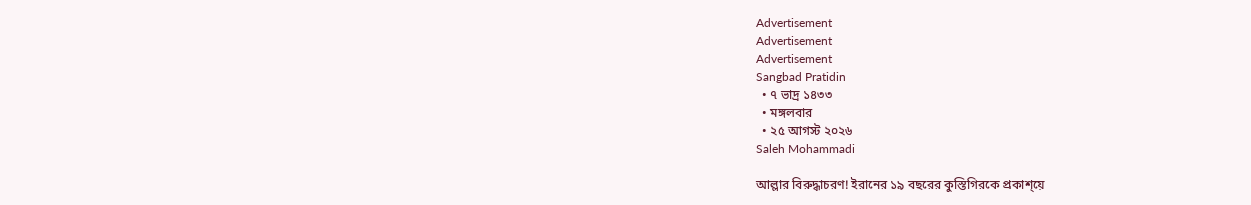Advertisement
Advertisement
Advertisement
Sangbad Pratidin
  • ৭ ভাদ্র ১৪৩৩
  • মঙ্গলবার
  • ২৫ আগস্ট ২০২৬
Saleh Mohammadi

আল্লার বিরুদ্ধাচরণ! ইরানের ১৯ বছরের কুস্তিগিরকে প্রকাশ্য়ে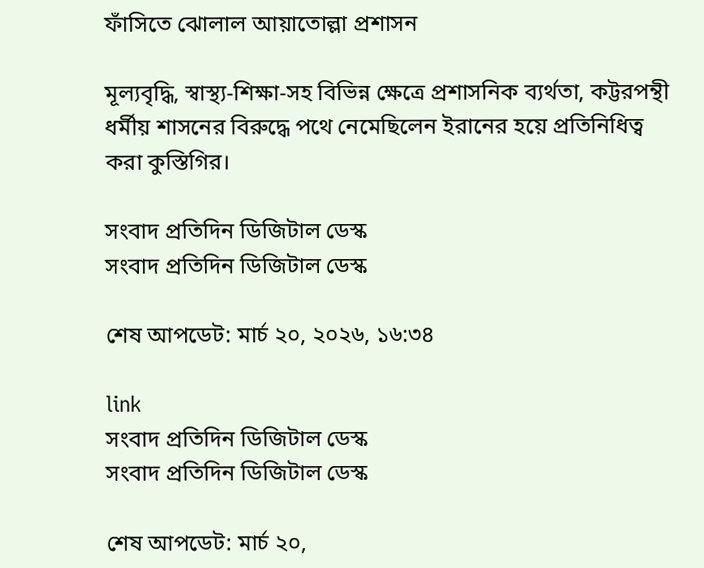ফাঁসিতে ঝোলাল আয়াতোল্লা প্রশাসন

মূল্যবৃদ্ধি, স্বাস্থ্য-শিক্ষা-সহ বিভিন্ন ক্ষেত্রে প্রশাসনিক ব্যর্থতা, কট্টরপন্থী ধর্মীয় শাসনের বিরুদ্ধে পথে নেমেছিলেন ইরানের হয়ে প্রতিনিধিত্ব করা কুস্তিগির।

সংবাদ প্রতিদিন ডিজিটাল ডেস্ক
সংবাদ প্রতিদিন ডিজিটাল ডেস্ক

শেষ আপডেট: মার্চ ২০, ২০২৬, ১৬:৩৪

link
সংবাদ প্রতিদিন ডিজিটাল ডেস্ক
সংবাদ প্রতিদিন ডিজিটাল ডেস্ক

শেষ আপডেট: মার্চ ২০,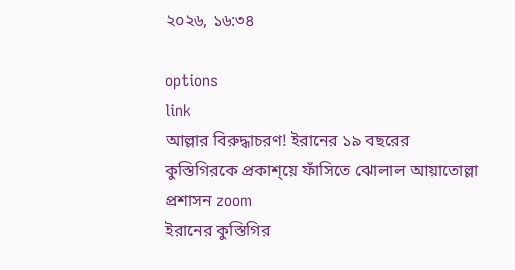২০২৬, ১৬:৩৪

options
link
আল্লার বিরুদ্ধাচরণ! ইরানের ১৯ বছরের কুস্তিগিরকে প্রকাশ্য়ে ফাঁসিতে ঝোলাল আয়াতোল্লা প্রশাসন zoom
ইরানের কুস্তিগির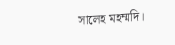সালেহ মহম্মদি।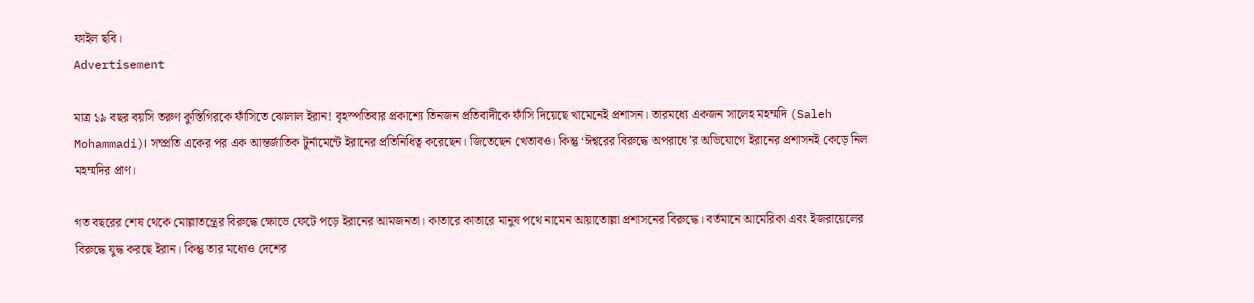ফাইল ছবি।
Advertisement

মাত্র ১৯ বছর বয়সি তরুণ কুস্তিগিরকে ফাঁসিতে ঝোলাল ইরান! বৃহস্পতিবার প্রকাশ্যে তিনজন প্রতিবাদীকে ফাঁসি দিয়েছে খামেনেই প্রশাসন। তারমধ্যে একজন সালেহ মহম্মদি (Saleh Mohammadi)। সম্প্রতি একের পর এক আন্তর্জাতিক টুর্নামেন্টে ইরানের প্রতিনিধিত্ব করেছেন। জিতেছেন খেতাবও। কিন্তু ‘ঈশ্বরের বিরুদ্ধে অপরাধে’র অভিযোগে ইরানের প্রশাসনই কেড়ে নিল মহম্মদির প্রাণ।

গত বছরের শেষ থেকে মোল্লাতন্ত্রের বিরুদ্ধে ক্ষোভে ফেটে পড়ে ইরানের আমজনতা। কাতারে কাতারে মানুষ পথে নামেন আয়াতোল্লা প্রশাসনের বিরুদ্ধে। বর্তমানে আমেরিকা এবং ইজরায়েলের বিরুদ্ধে যুদ্ধ করছে ইরান। কিন্তু তার মধ্যেও দেশের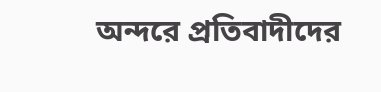অন্দরে প্রতিবাদীদের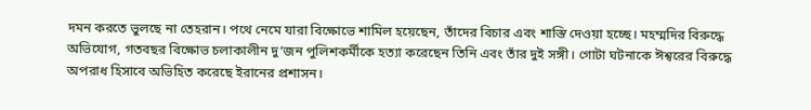দমন করতে ভুলছে না তেহরান। পথে নেমে যারা বিক্ষোভে শামিল হয়েছেন, তাঁদের বিচার এবং শাস্তি দেওয়া হচ্ছে। মহম্মদির বিরুদ্ধে অভিযোগ, গতবছর বিক্ষোভ চলাকালীন দু’জন পুলিশকর্মীকে হত্যা করেছেন তিনি এবং তাঁর দুই সঙ্গী। গোটা ঘটনাকে ঈশ্বরের বিরুদ্ধে অপরাধ হিসাবে অভিহিত করেছে ইরানের প্রশাসন।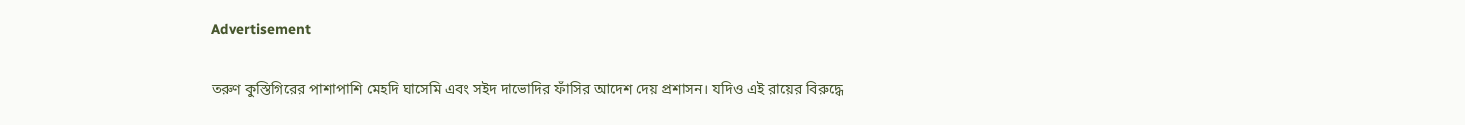Advertisement

তরুণ কুস্তিগিরের পাশাপাশি মেহদি ঘাসেমি এবং সইদ দাভোদির ফাঁসির আদেশ দেয় প্রশাসন। যদিও এই রায়ের বিরুদ্ধে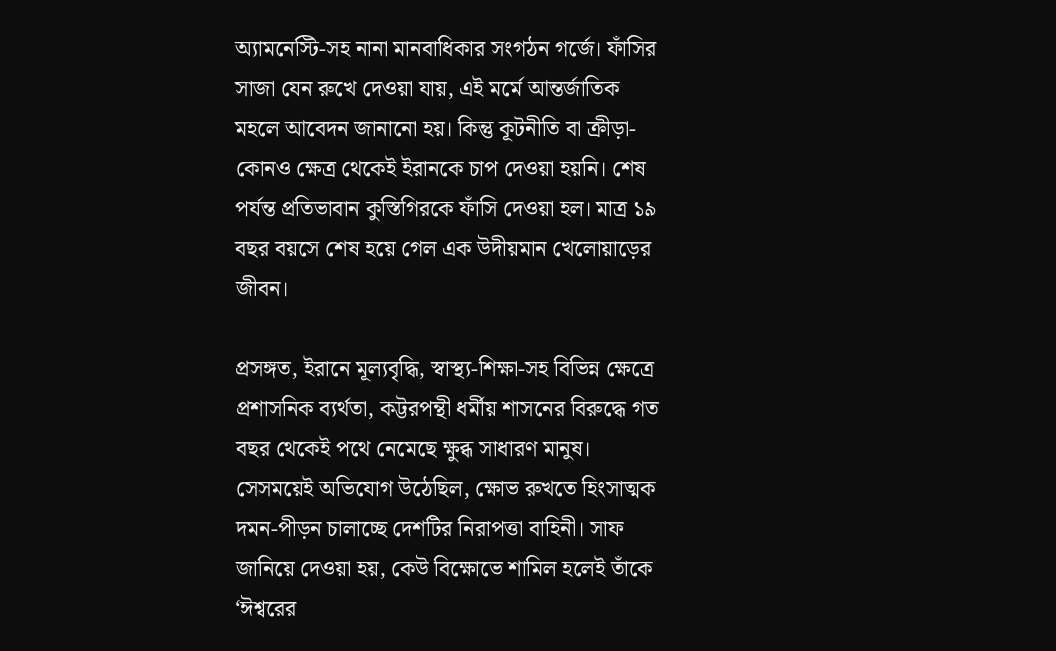অ্যামনেস্টি-সহ নানা মানবাধিকার সংগঠন গর্জে। ফাঁসির সাজা যেন রুখে দেওয়া যায়, এই মর্মে আন্তর্জাতিক মহলে আবেদন জানানো হয়। কিন্তু কূটনীতি বা ক্রীড়া-কোনও ক্ষেত্র থেকেই ইরানকে চাপ দেওয়া হয়নি। শেষ পর্যন্ত প্রতিভাবান কুস্তিগিরকে ফাঁসি দেওয়া হল। মাত্র ১৯ বছর বয়সে শেষ হয়ে গেল এক উদীয়মান খেলোয়াড়ের জীবন।

প্রসঙ্গত, ইরানে মূল্যবৃদ্ধি, স্বাস্থ্য-শিক্ষা-সহ বিভিন্ন ক্ষেত্রে প্রশাসনিক ব্যর্থতা, কট্টরপন্থী ধর্মীয় শাসনের বিরুদ্ধে গত বছর থেকেই পথে নেমেছে ক্ষুব্ধ সাধারণ মানুষ। সেসময়েই অভিযোগ উঠেছিল, ক্ষোভ রুখতে হিংসাত্মক দমন-পীড়ন চালাচ্ছে দেশটির নিরাপত্তা বাহিনী। সাফ জানিয়ে দেওয়া হয়, কেউ বিক্ষোভে শামিল হলেই তাঁকে ‘ঈশ্বরের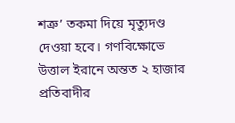শত্রু’ তকমা দিয়ে মৃত্যুদণ্ড দেওয়া হবে। গণবিক্ষোভে উত্তাল ইরানে অন্তত ২ হাজার প্রতিবাদীর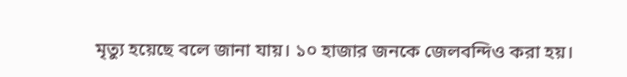মৃত্যু হয়েছে বলে জানা যায়। ১০ হাজার জনকে জেলবন্দিও করা হয়।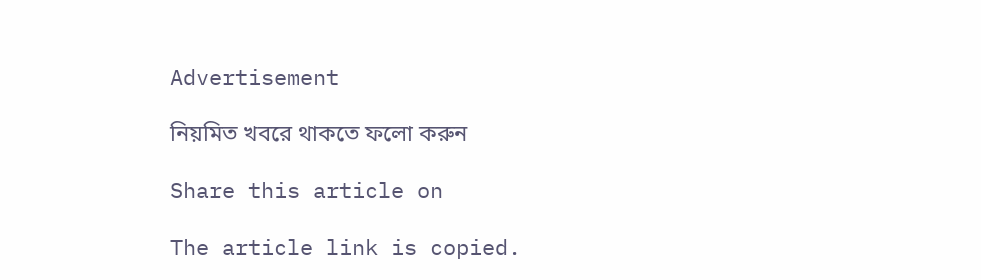Advertisement

নিয়মিত খবরে থাকতে ফলো করুন

Share this article on

The article link is copied.